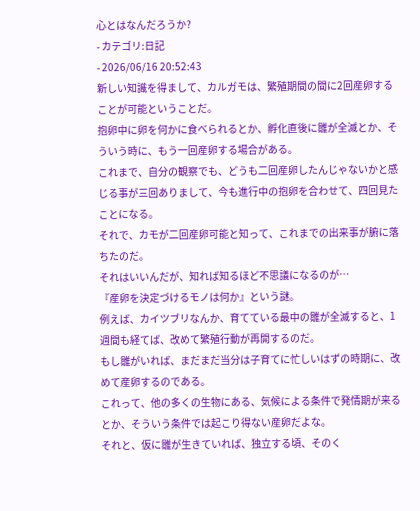心とはなんだろうか?
- カテゴリ:日記
- 2026/06/16 20:52:43
新しい知識を得まして、カルガモは、繁殖期間の間に2回産卵することが可能ということだ。
抱卵中に卵を何かに食べられるとか、孵化直後に雛が全滅とか、そういう時に、もう一回産卵する場合がある。
これまで、自分の観察でも、どうも二回産卵したんじゃないかと感じる事が三回ありまして、今も進行中の抱卵を合わせて、四回見たことになる。
それで、カモが二回産卵可能と知って、これまでの出来事が腑に落ちたのだ。
それはいいんだが、知れば知るほど不思議になるのが…
『産卵を決定づけるモノは何か』という謎。
例えば、カイツブリなんか、育てている最中の雛が全滅すると、1週間も経てば、改めて繁殖行動が再開するのだ。
もし雛がいれば、まだまだ当分は子育てに忙しいはずの時期に、改めて産卵するのである。
これって、他の多くの生物にある、気候による条件で発情期が来るとか、そういう条件では起こり得ない産卵だよな。
それと、仮に雛が生きていれば、独立する頃、そのく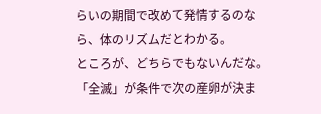らいの期間で改めて発情するのなら、体のリズムだとわかる。
ところが、どちらでもないんだな。「全滅」が条件で次の産卵が決ま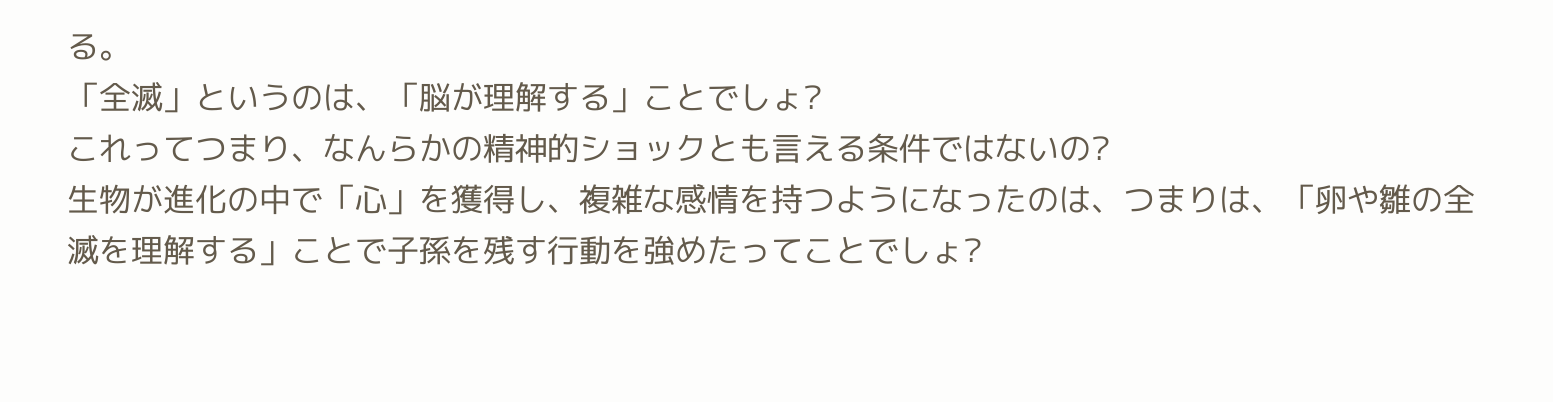る。
「全滅」というのは、「脳が理解する」ことでしょ?
これってつまり、なんらかの精神的ショックとも言える条件ではないの?
生物が進化の中で「心」を獲得し、複雑な感情を持つようになったのは、つまりは、「卵や雛の全滅を理解する」ことで子孫を残す行動を強めたってことでしょ?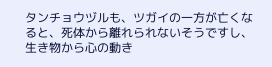タンチョウヅルも、ツガイの一方が亡くなると、死体から離れられないそうですし、生き物から心の動き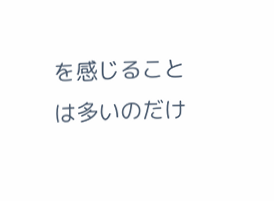を感じることは多いのだけ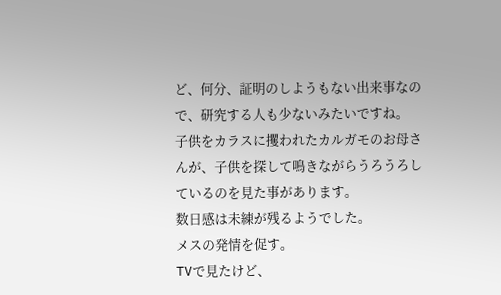ど、何分、証明のしようもない出来事なので、研究する人も少ないみたいですね。
子供をカラスに攫われたカルガモのお母さんが、子供を探して鳴きながらうろうろしているのを見た事があります。
数日感は未練が残るようでした。
メスの発情を促す。
TVで見たけど、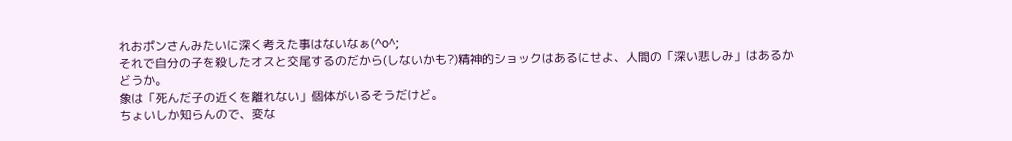れおポンさんみたいに深く考えた事はないなぁ(^o^;
それで自分の子を殺したオスと交尾するのだから(しないかも?)精神的ショックはあるにせよ、人間の「深い悲しみ」はあるかどうか。
象は「死んだ子の近くを離れない」個体がいるそうだけど。
ちょいしか知らんので、変な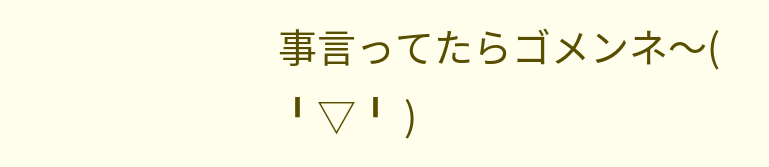事言ってたらゴメンネ〜( ╹▽╹ )